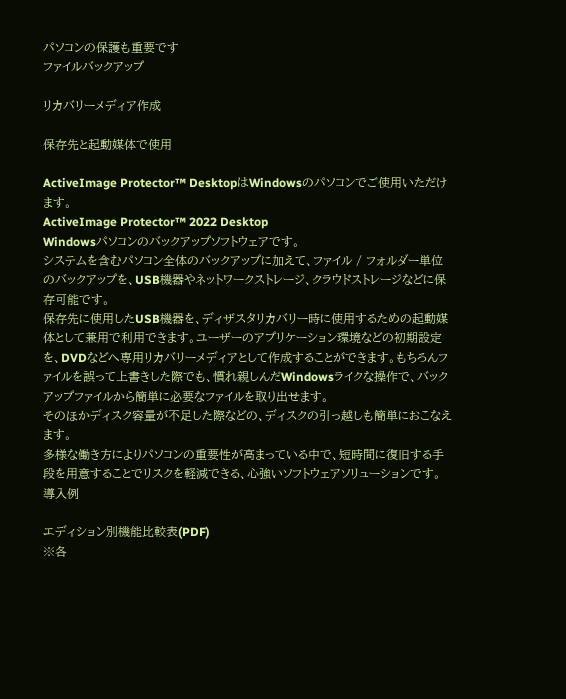パソコンの保護も重要です
ファイルバックアップ

リカバリーメディア作成

保存先と起動媒体で使用

ActiveImage Protector™ DesktopはWindowsのパソコンでご使用いただけます。
ActiveImage Protector™ 2022 Desktop
Windowsパソコンのバックアップソフトウェアです。
システムを含むパソコン全体のバックアップに加えて、ファイル / フォルダー単位のバックアップを、USB機器やネットワークストレージ、クラウドストレージなどに保存可能です。
保存先に使用したUSB機器を、ディザスタリカバリー時に使用するための起動媒体として兼用で利用できます。ユーザーのアプリケーション環境などの初期設定を、DVDなどへ専用リカバリーメディアとして作成することができます。もちろんファイルを誤って上書きした際でも、慣れ親しんだWindowsライクな操作で、バックアップファイルから簡単に必要なファイルを取り出せます。
そのほかディスク容量が不足した際などの、ディスクの引っ越しも簡単におこなえます。
多様な働き方によりパソコンの重要性が高まっている中で、短時間に復旧する手段を用意することでリスクを軽減できる、心強いソフトウェアソリューションです。
導入例

エディション別機能比較表(PDF)
※各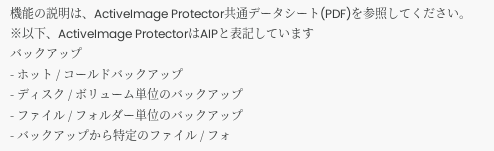機能の説明は、ActiveImage Protector共通データシート(PDF)を参照してください。
※以下、ActiveImage ProtectorはAIPと表記しています
バックアップ
- ホット / コールドバックアップ
- ディスク / ボリューム単位のバックアップ
- ファイル / フォルダー単位のバックアップ
- バックアップから特定のファイル / フォ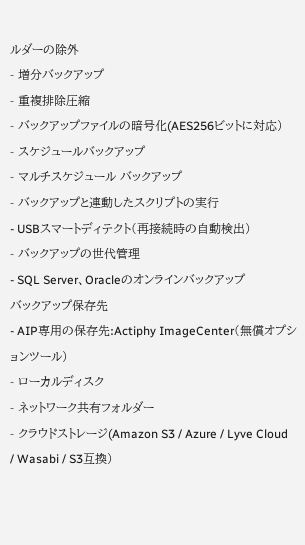ルダーの除外
- 増分バックアップ
- 重複排除圧縮
- バックアップファイルの暗号化(AES256ビットに対応)
- スケジュールバックアップ
- マルチスケジュール バックアップ
- バックアップと連動したスクリプトの実行
- USBスマートディテクト(再接続時の自動検出)
- バックアップの世代管理
- SQL Server、Oracleのオンラインバックアップ
バックアップ保存先
- AIP専用の保存先:Actiphy ImageCenter(無償オプションツール)
- ローカルディスク
- ネットワーク共有フォルダー
- クラウドストレージ(Amazon S3 / Azure / Lyve Cloud / Wasabi / S3互換)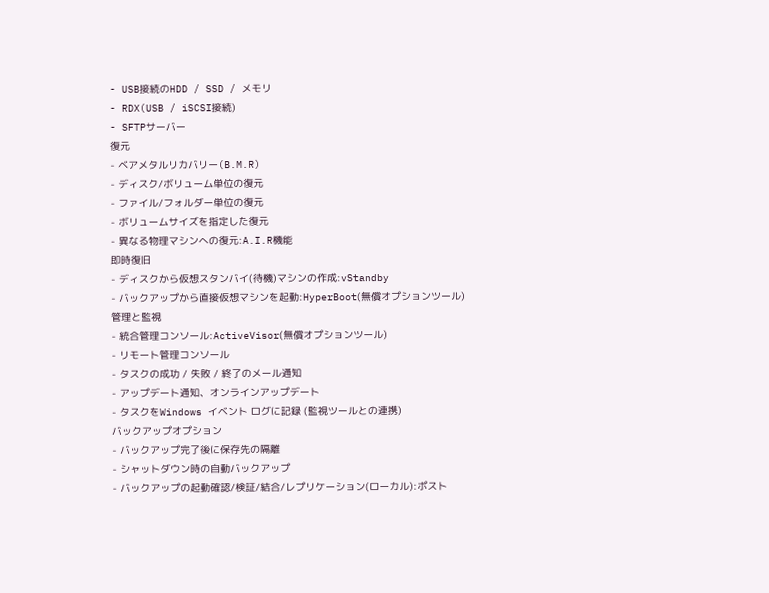- USB接続のHDD / SSD / メモリ
- RDX(USB / iSCSI接続)
- SFTPサーバー
復元
- ベアメタルリカバリー(B.M.R)
- ディスク/ボリューム単位の復元
- ファイル/フォルダー単位の復元
- ボリュームサイズを指定した復元
- 異なる物理マシンへの復元:A.I.R機能
即時復旧
- ディスクから仮想スタンバイ(待機)マシンの作成:vStandby
- バックアップから直接仮想マシンを起動:HyperBoot(無償オプションツール)
管理と監視
- 統合管理コンソール:ActiveVisor(無償オプションツール)
- リモート管理コンソール
- タスクの成功 / 失敗 / 終了のメール通知
- アップデート通知、オンラインアップデート
- タスクをWindows イベント ログに記録 (監視ツールとの連携)
バックアップオプション
- バックアップ完了後に保存先の隔離
- シャットダウン時の自動バックアップ
- バックアップの起動確認/検証/結合/レプリケーション(ローカル):ポスト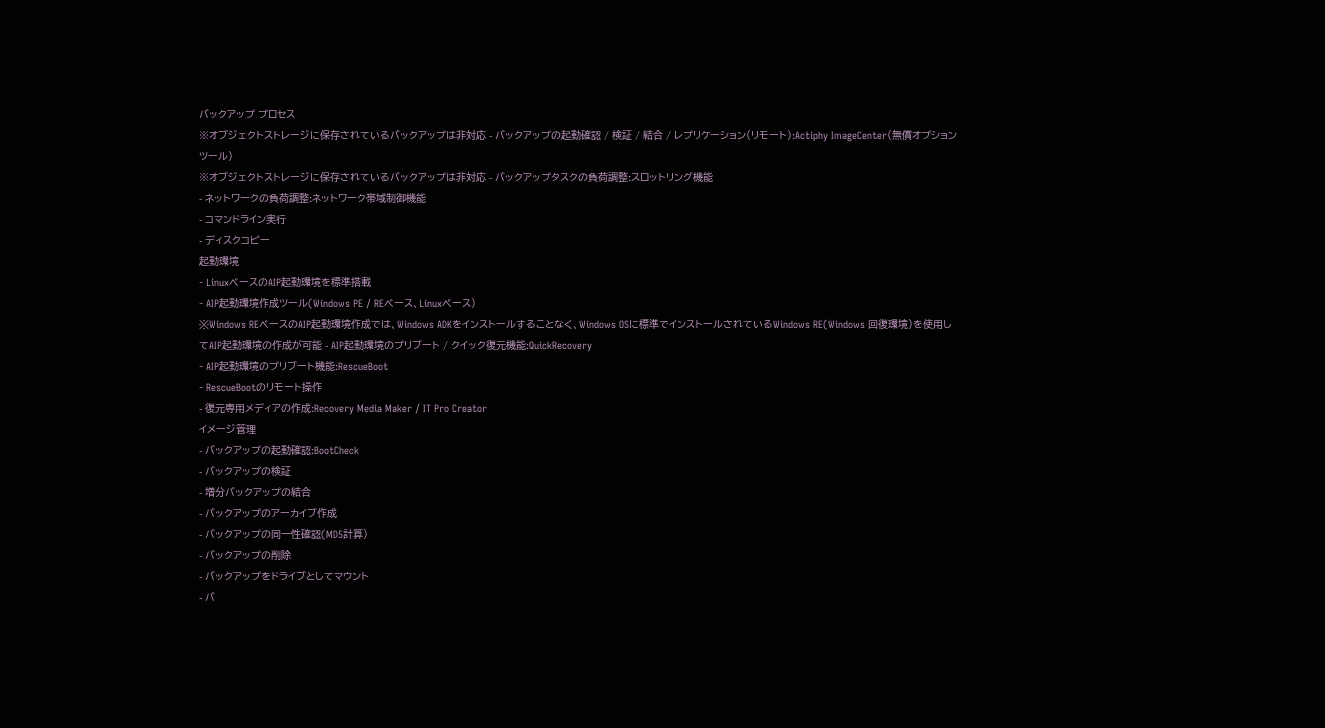バックアップ プロセス
※オブジェクトストレージに保存されているバックアップは非対応 - バックアップの起動確認 / 検証 / 結合 / レプリケーション(リモート):Actiphy ImageCenter(無償オプションツール)
※オブジェクトストレージに保存されているバックアップは非対応 - バックアップタスクの負荷調整:スロットリング機能
- ネットワークの負荷調整:ネットワーク帯域制御機能
- コマンドライン実行
- ディスクコピー
起動環境
- LinuxベースのAIP起動環境を標準搭載
- AIP起動環境作成ツール(Windows PE / REベース、Linuxベース)
※Windows REベースのAIP起動環境作成では、Windows ADKをインストールすることなく、Windows OSに標準でインストールされているWindows RE(Windows 回復環境)を使用してAIP起動環境の作成が可能 - AIP起動環境のプリブート / クイック復元機能:QuickRecovery
- AIP起動環境のプリブート機能:RescueBoot
- RescueBootのリモート操作
- 復元専用メディアの作成:Recovery Media Maker / IT Pro Creator
イメージ管理
- バックアップの起動確認:BootCheck
- バックアップの検証
- 増分バックアップの結合
- バックアップのアーカイブ作成
- バックアップの同一性確認(MD5計算)
- バックアップの削除
- バックアップをドライブとしてマウント
- バ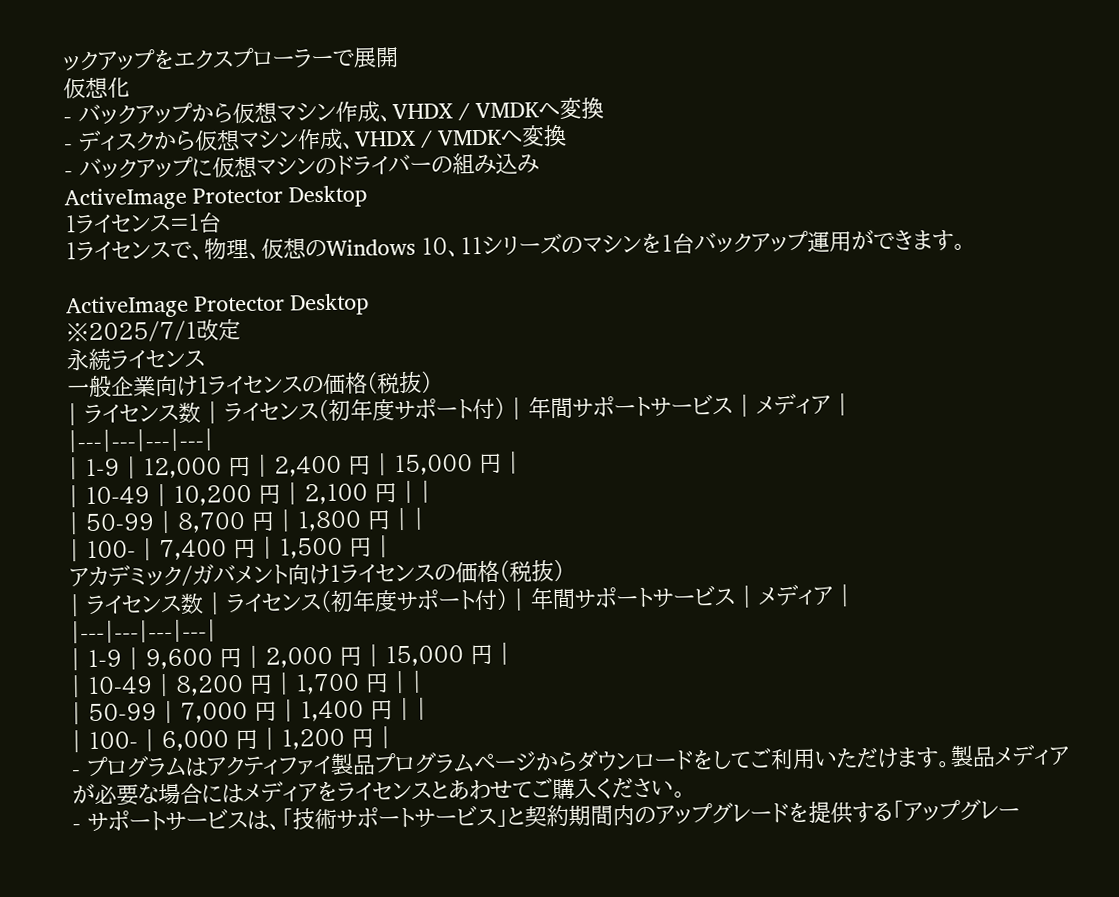ックアップをエクスプローラーで展開
仮想化
- バックアップから仮想マシン作成、VHDX / VMDKへ変換
- ディスクから仮想マシン作成、VHDX / VMDKへ変換
- バックアップに仮想マシンのドライバーの組み込み
ActiveImage Protector Desktop
1ライセンス=1台
1ライセンスで、物理、仮想のWindows 10、11シリーズのマシンを1台バックアップ運用ができます。

ActiveImage Protector Desktop
※2025/7/1改定
永続ライセンス
一般企業向け1ライセンスの価格(税抜)
| ライセンス数 | ライセンス(初年度サポート付) | 年間サポートサービス | メディア |
|---|---|---|---|
| 1-9 | 12,000 円 | 2,400 円 | 15,000 円 |
| 10-49 | 10,200 円 | 2,100 円 | |
| 50-99 | 8,700 円 | 1,800 円 | |
| 100- | 7,400 円 | 1,500 円 |
アカデミック/ガバメント向け1ライセンスの価格(税抜)
| ライセンス数 | ライセンス(初年度サポート付) | 年間サポートサービス | メディア |
|---|---|---|---|
| 1-9 | 9,600 円 | 2,000 円 | 15,000 円 |
| 10-49 | 8,200 円 | 1,700 円 | |
| 50-99 | 7,000 円 | 1,400 円 | |
| 100- | 6,000 円 | 1,200 円 |
- プログラムはアクティファイ製品プログラムページからダウンロードをしてご利用いただけます。製品メディアが必要な場合にはメディアをライセンスとあわせてご購入ください。
- サポートサービスは、「技術サポートサービス」と契約期間内のアップグレードを提供する「アップグレー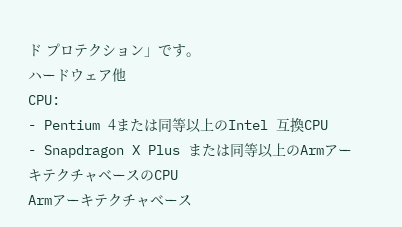ド プロテクション」です。
ハードウェア他
CPU:
- Pentium 4または同等以上のIntel 互換CPU
- Snapdragon X Plus または同等以上のArmアーキテクチャベースのCPU
Armアーキテクチャベース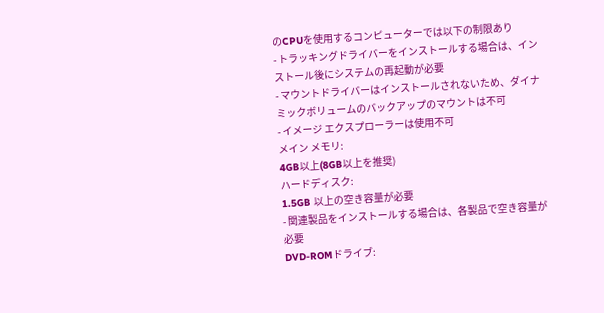のCPUを使用するコンピューターでは以下の制限あり
- トラッキングドライバーをインストールする場合は、インストール後にシステムの再起動が必要
- マウントドライバーはインストールされないため、ダイナミックボリュームのバックアップのマウントは不可
- イメージ エクスプローラーは使用不可
メイン メモリ:
4GB以上(8GB以上を推奨)
ハードディスク:
1.5GB 以上の空き容量が必要
- 関連製品をインストールする場合は、各製品で空き容量が必要
DVD-ROMドライブ: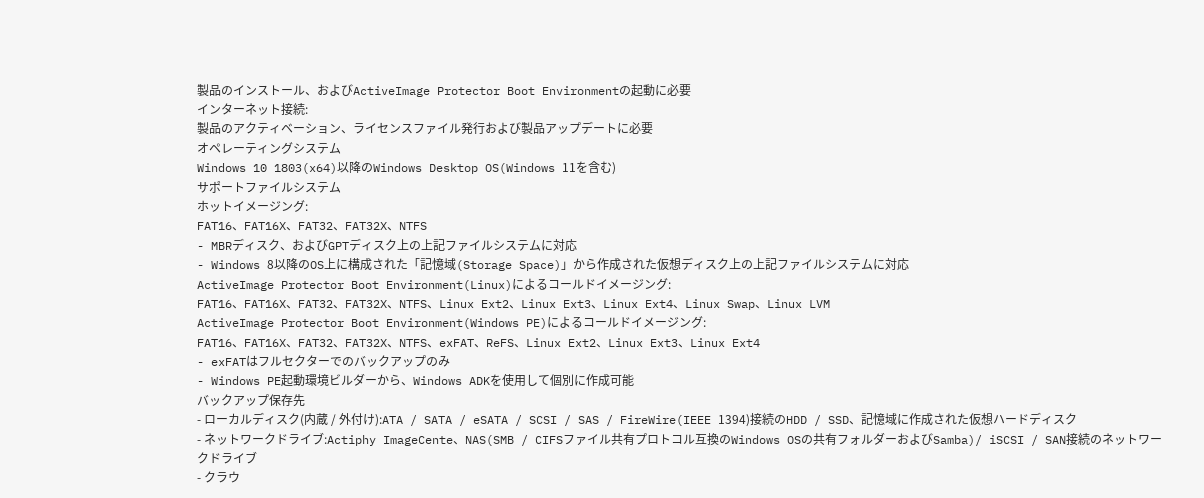製品のインストール、およびActiveImage Protector Boot Environmentの起動に必要
インターネット接続:
製品のアクティベーション、ライセンスファイル発行および製品アップデートに必要
オペレーティングシステム
Windows 10 1803(x64)以降のWindows Desktop OS(Windows 11を含む)
サポートファイルシステム
ホットイメージング:
FAT16、FAT16X、FAT32、FAT32X、NTFS
- MBRディスク、およびGPTディスク上の上記ファイルシステムに対応
- Windows 8以降のOS上に構成された「記憶域(Storage Space)」から作成された仮想ディスク上の上記ファイルシステムに対応
ActiveImage Protector Boot Environment(Linux)によるコールドイメージング:
FAT16、FAT16X、FAT32、FAT32X、NTFS、Linux Ext2、Linux Ext3、Linux Ext4、Linux Swap、Linux LVM
ActiveImage Protector Boot Environment(Windows PE)によるコールドイメージング:
FAT16、FAT16X、FAT32、FAT32X、NTFS、exFAT、ReFS、Linux Ext2、Linux Ext3、Linux Ext4
- exFATはフルセクターでのバックアップのみ
- Windows PE起動環境ビルダーから、Windows ADKを使用して個別に作成可能
バックアップ保存先
- ローカルディスク(内蔵 / 外付け):ATA / SATA / eSATA / SCSI / SAS / FireWire(IEEE 1394)接続のHDD / SSD、記憶域に作成された仮想ハードディスク
- ネットワークドライブ:Actiphy ImageCente、NAS(SMB / CIFSファイル共有プロトコル互換のWindows OSの共有フォルダーおよびSamba)/ iSCSI / SAN接続のネットワークドライブ
- クラウ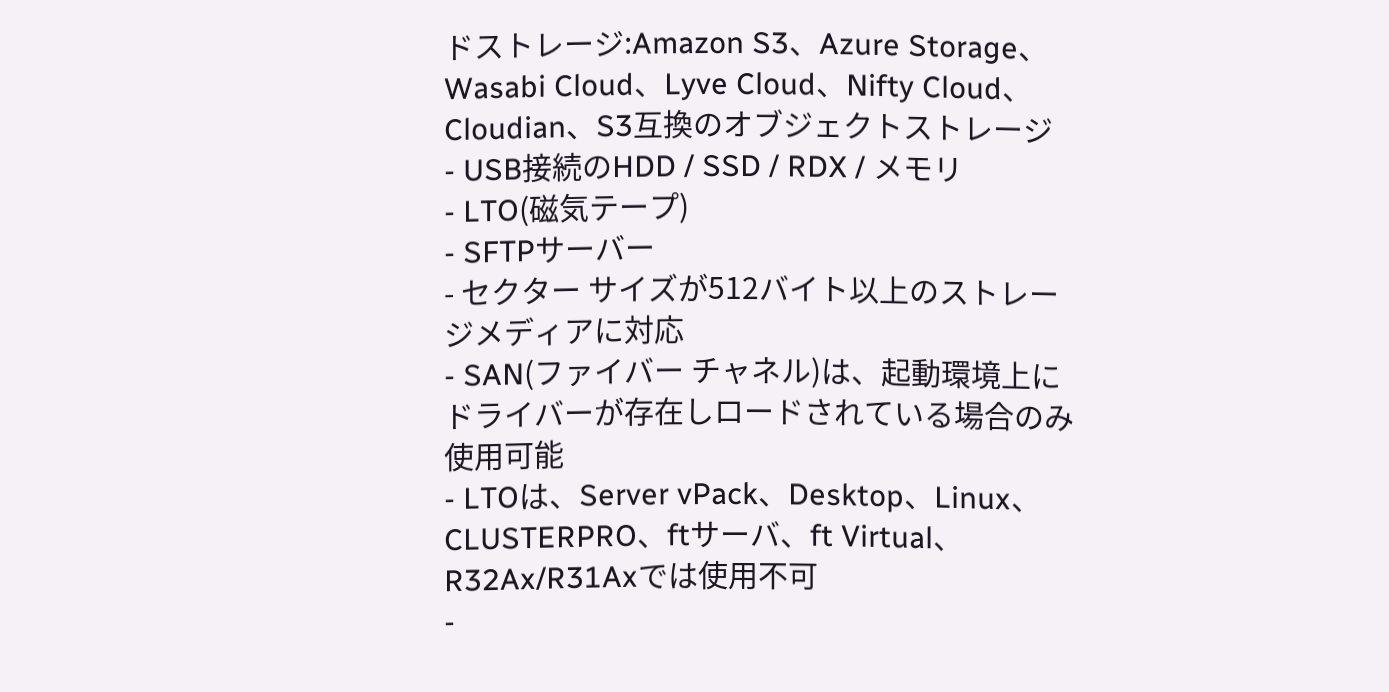ドストレージ:Amazon S3、Azure Storage、Wasabi Cloud、Lyve Cloud、Nifty Cloud、Cloudian、S3互換のオブジェクトストレージ
- USB接続のHDD / SSD / RDX / メモリ
- LTO(磁気テープ)
- SFTPサーバー
- セクター サイズが512バイト以上のストレージメディアに対応
- SAN(ファイバー チャネル)は、起動環境上にドライバーが存在しロードされている場合のみ使用可能
- LTOは、Server vPack、Desktop、Linux、CLUSTERPRO、ftサーバ、ft Virtual、R32Ax/R31Axでは使用不可
-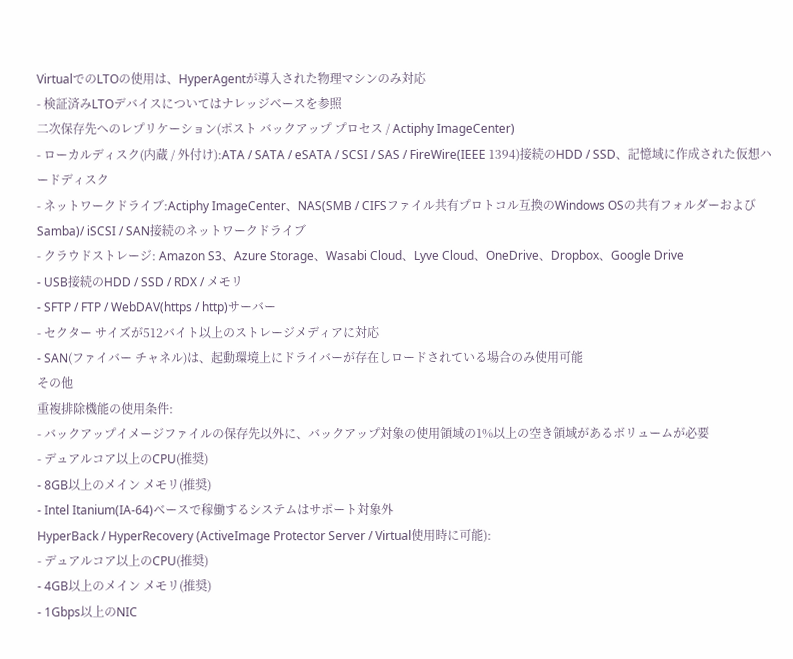VirtualでのLTOの使用は、HyperAgentが導入された物理マシンのみ対応
- 検証済みLTOデバイスについてはナレッジベースを参照
二次保存先へのレプリケーション(ポスト バックアップ プロセス / Actiphy ImageCenter)
- ローカルディスク(内蔵 / 外付け):ATA / SATA / eSATA / SCSI / SAS / FireWire(IEEE 1394)接続のHDD / SSD、記憶域に作成された仮想ハードディスク
- ネットワークドライブ:Actiphy ImageCenter、NAS(SMB / CIFSファイル共有プロトコル互換のWindows OSの共有フォルダーおよびSamba)/ iSCSI / SAN接続のネットワークドライブ
- クラウドストレージ: Amazon S3、Azure Storage、Wasabi Cloud、Lyve Cloud、OneDrive、Dropbox、Google Drive
- USB接続のHDD / SSD / RDX / メモリ
- SFTP / FTP / WebDAV(https / http)サーバー
- セクター サイズが512バイト以上のストレージメディアに対応
- SAN(ファイバー チャネル)は、起動環境上にドライバーが存在しロードされている場合のみ使用可能
その他
重複排除機能の使用条件:
- バックアップイメージファイルの保存先以外に、バックアップ対象の使用領域の1%以上の空き領域があるボリュームが必要
- デュアルコア以上のCPU(推奨)
- 8GB以上のメイン メモリ(推奨)
- Intel Itanium(IA-64)ベースで稼働するシステムはサポート対象外
HyperBack / HyperRecovery (ActiveImage Protector Server / Virtual使用時に可能):
- デュアルコア以上のCPU(推奨)
- 4GB以上のメイン メモリ(推奨)
- 1Gbps以上のNIC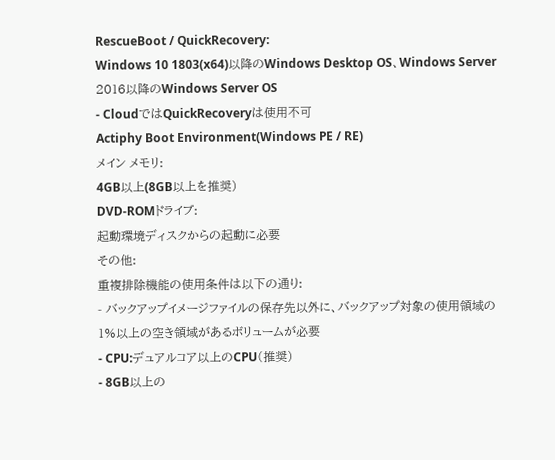RescueBoot / QuickRecovery:
Windows 10 1803(x64)以降のWindows Desktop OS、Windows Server 2016以降のWindows Server OS
- CloudではQuickRecoveryは使用不可
Actiphy Boot Environment(Windows PE / RE)
メイン メモリ:
4GB以上(8GB以上を推奨)
DVD-ROMドライブ:
起動環境ディスクからの起動に必要
その他:
重複排除機能の使用条件は以下の通り:
- バックアップイメージファイルの保存先以外に、バックアップ対象の使用領域の1%以上の空き領域があるボリュームが必要
- CPU:デュアルコア以上のCPU(推奨)
- 8GB以上の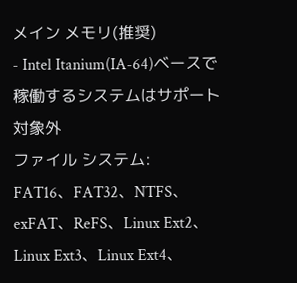メイン メモリ(推奨)
- Intel Itanium(IA-64)ベースで稼働するシステムはサポート対象外
ファイル システム:
FAT16、FAT32、NTFS、exFAT、ReFS、Linux Ext2、Linux Ext3、Linux Ext4、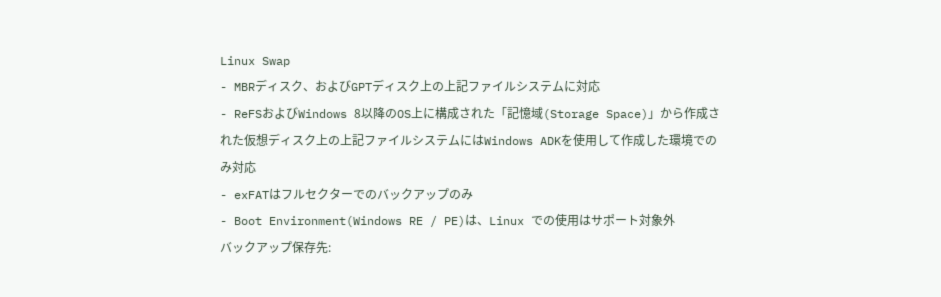Linux Swap
- MBRディスク、およびGPTディスク上の上記ファイルシステムに対応
- ReFSおよびWindows 8以降のOS上に構成された「記憶域(Storage Space)」から作成された仮想ディスク上の上記ファイルシステムにはWindows ADKを使用して作成した環境でのみ対応
- exFATはフルセクターでのバックアップのみ
- Boot Environment(Windows RE / PE)は、Linux での使用はサポート対象外
バックアップ保存先: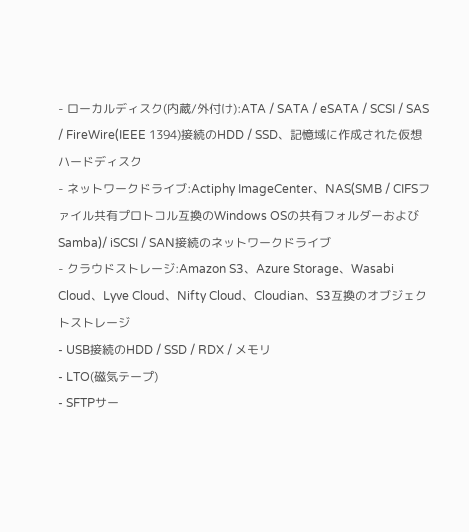- ローカルディスク(内蔵/外付け):ATA / SATA / eSATA / SCSI / SAS / FireWire(IEEE 1394)接続のHDD / SSD、記憶域に作成された仮想ハードディスク
- ネットワークドライブ:Actiphy ImageCenter、NAS(SMB / CIFSファイル共有プロトコル互換のWindows OSの共有フォルダーおよびSamba)/ iSCSI / SAN接続のネットワークドライブ
- クラウドストレージ:Amazon S3、Azure Storage、Wasabi Cloud、Lyve Cloud、Nifty Cloud、Cloudian、S3互換のオブジェクトストレージ
- USB接続のHDD / SSD / RDX / メモリ
- LTO(磁気テープ)
- SFTPサー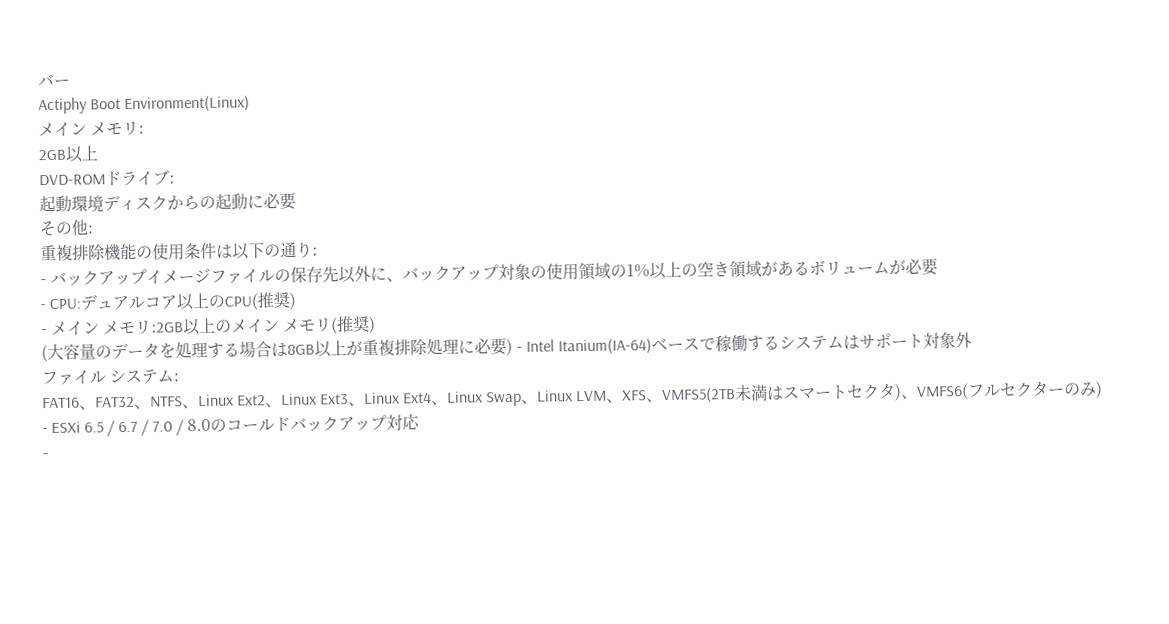バー
Actiphy Boot Environment(Linux)
メイン メモリ:
2GB以上
DVD-ROMドライブ:
起動環境ディスクからの起動に必要
その他:
重複排除機能の使用条件は以下の通り:
- バックアップイメージファイルの保存先以外に、バックアップ対象の使用領域の1%以上の空き領域があるボリュームが必要
- CPU:デュアルコア以上のCPU(推奨)
- メイン メモリ:2GB以上のメイン メモリ(推奨)
(大容量のデータを処理する場合は8GB以上が重複排除処理に必要) - Intel Itanium(IA-64)ベースで稼働するシステムはサポート対象外
ファイル システム:
FAT16、FAT32、NTFS、Linux Ext2、Linux Ext3、Linux Ext4、Linux Swap、Linux LVM、XFS、VMFS5(2TB未満はスマートセクタ)、VMFS6(フルセクターのみ)
- ESXi 6.5 / 6.7 / 7.0 / 8.0のコールドバックアップ対応
-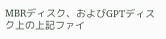MBRディスク、およびGPTディスク上の上記ファイ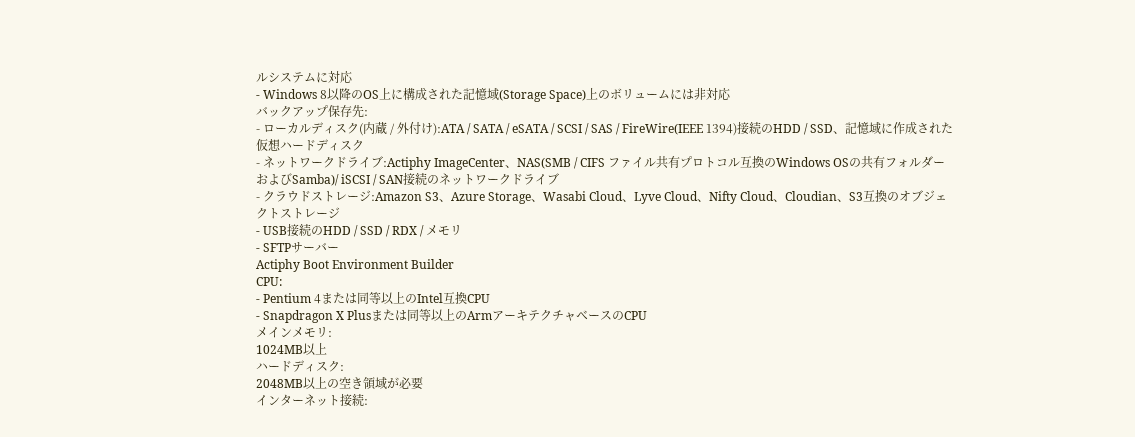ルシステムに対応
- Windows 8以降のOS上に構成された記憶域(Storage Space)上のボリュームには非対応
バックアップ保存先:
- ローカルディスク(内蔵 / 外付け):ATA / SATA / eSATA / SCSI / SAS / FireWire(IEEE 1394)接続のHDD / SSD、記憶域に作成された仮想ハードディスク
- ネットワークドライブ:Actiphy ImageCenter、NAS(SMB / CIFS ファイル共有プロトコル互換のWindows OSの共有フォルダーおよびSamba)/ iSCSI / SAN接続のネットワークドライブ
- クラウドストレージ:Amazon S3、Azure Storage、Wasabi Cloud、Lyve Cloud、Nifty Cloud、Cloudian、S3互換のオブジェクトストレージ
- USB接続のHDD / SSD / RDX / メモリ
- SFTPサーバー
Actiphy Boot Environment Builder
CPU:
- Pentium 4または同等以上のIntel互換CPU
- Snapdragon X Plusまたは同等以上のArmアーキテクチャベースのCPU
メインメモリ:
1024MB以上
ハードディスク:
2048MB以上の空き領域が必要
インターネット接続: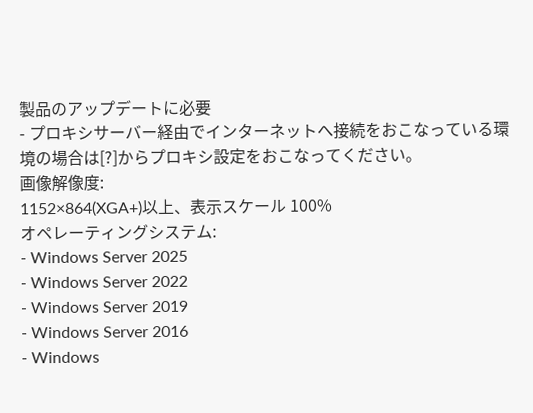製品のアップデートに必要
- プロキシサーバー経由でインターネットへ接続をおこなっている環境の場合は[?]からプロキシ設定をおこなってください。
画像解像度:
1152×864(XGA+)以上、表示スケール 100%
オペレーティングシステム:
- Windows Server 2025
- Windows Server 2022
- Windows Server 2019
- Windows Server 2016
- Windows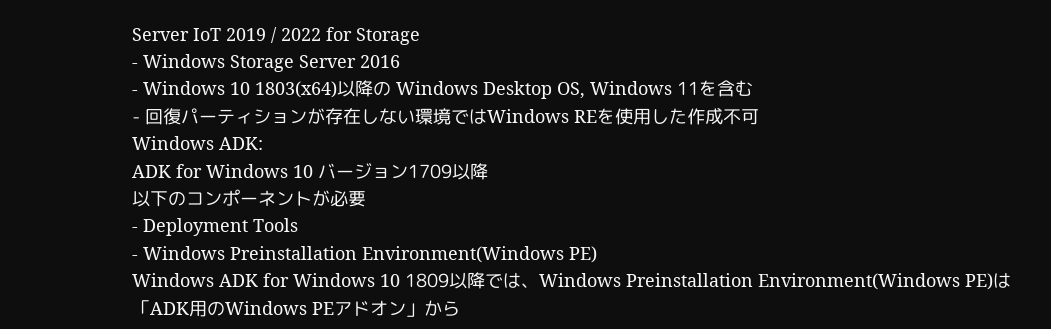Server IoT 2019 / 2022 for Storage
- Windows Storage Server 2016
- Windows 10 1803(x64)以降の Windows Desktop OS, Windows 11を含む
- 回復パーティションが存在しない環境ではWindows REを使用した作成不可
Windows ADK:
ADK for Windows 10 バージョン1709以降
以下のコンポーネントが必要
- Deployment Tools
- Windows Preinstallation Environment(Windows PE)
Windows ADK for Windows 10 1809以降では、Windows Preinstallation Environment(Windows PE)は「ADK用のWindows PEアドオン」から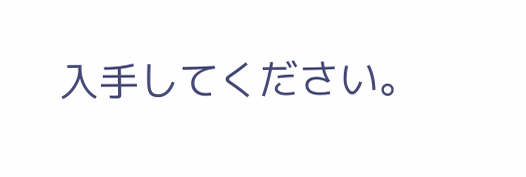入手してください。